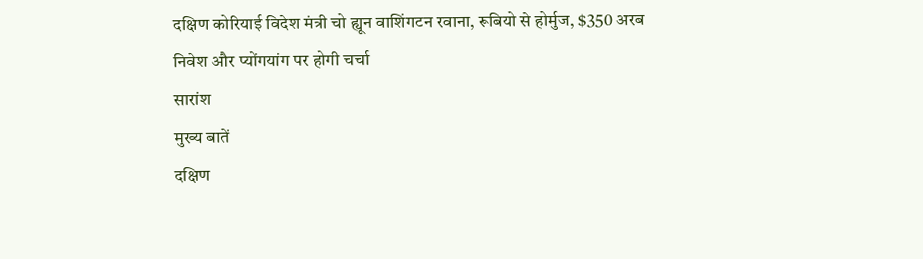दक्षिण कोरियाई विदेश मंत्री चो ह्यून वाशिंगटन रवाना, रूबियो से होर्मुज, $350 अरब निवेश और प्योंगयांग पर होगी चर्चा
सारांश
मुख्य बातें
दक्षिण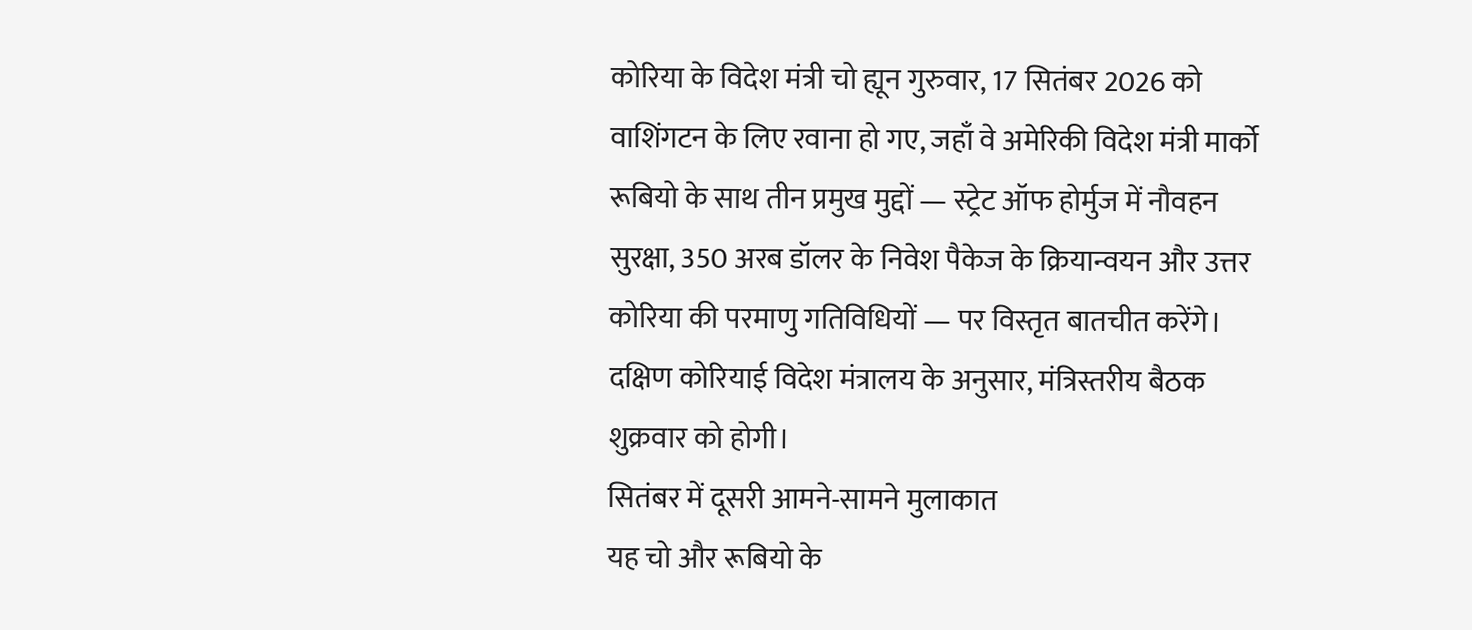कोरिया के विदेश मंत्री चो ह्यून गुरुवार, 17 सितंबर 2026 को वाशिंगटन के लिए रवाना हो गए, जहाँ वे अमेरिकी विदेश मंत्री मार्को रूबियो के साथ तीन प्रमुख मुद्दों — स्ट्रेट ऑफ होर्मुज में नौवहन सुरक्षा, 350 अरब डॉलर के निवेश पैकेज के क्रियान्वयन और उत्तर कोरिया की परमाणु गतिविधियों — पर विस्तृत बातचीत करेंगे। दक्षिण कोरियाई विदेश मंत्रालय के अनुसार, मंत्रिस्तरीय बैठक शुक्रवार को होगी।
सितंबर में दूसरी आमने-सामने मुलाकात
यह चो और रूबियो के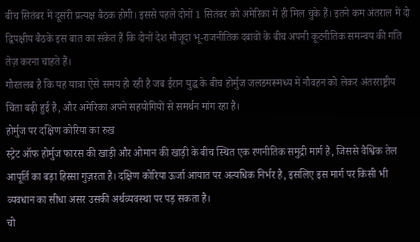बीच सितंबर में दूसरी प्रत्यक्ष बैठक होगी। इससे पहले दोनों 1 सितंबर को अमेरिका में ही मिल चुके हैं। इतने कम अंतराल में दो द्विपक्षीय बैठकें इस बात का संकेत हैं कि दोनों देश मौजूदा भू-राजनीतिक दबावों के बीच अपनी कूटनीतिक समन्वय की गति तेज़ करना चाहते हैं।
गौरतलब है कि यह यात्रा ऐसे समय हो रही है जब ईरान युद्ध के बीच होर्मुज जलडमरूमध्य में नौवहन को लेकर अंतरराष्ट्रीय चिंता बढ़ी हुई है, और अमेरिका अपने सहयोगियों से समर्थन मांग रहा है।
होर्मुज पर दक्षिण कोरिया का रुख
स्ट्रेट ऑफ होर्मुज फारस की खाड़ी और ओमान की खाड़ी के बीच स्थित एक रणनीतिक समुद्री मार्ग है, जिससे वैश्विक तेल आपूर्ति का बड़ा हिस्सा गुज़रता है। दक्षिण कोरिया ऊर्जा आयात पर अत्यधिक निर्भर है, इसलिए इस मार्ग पर किसी भी व्यवधान का सीधा असर उसकी अर्थव्यवस्था पर पड़ सकता है।
चो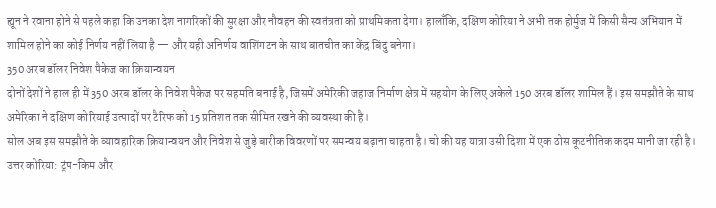ह्यून ने रवाना होने से पहले कहा कि उनका देश नागरिकों की सुरक्षा और नौवहन की स्वतंत्रता को प्राथमिकता देगा। हालाँकि, दक्षिण कोरिया ने अभी तक होर्मुज में किसी सैन्य अभियान में शामिल होने का कोई निर्णय नहीं लिया है — और यही अनिर्णय वाशिंगटन के साथ बातचीत का केंद्र बिंदु बनेगा।
350 अरब डॉलर निवेश पैकेज का क्रियान्वयन
दोनों देशों ने हाल ही में 350 अरब डॉलर के निवेश पैकेज पर सहमति बनाई है, जिसमें अमेरिकी जहाज निर्माण क्षेत्र में सहयोग के लिए अकेले 150 अरब डॉलर शामिल हैं। इस समझौते के साथ अमेरिका ने दक्षिण कोरियाई उत्पादों पर टैरिफ को 15 प्रतिशत तक सीमित रखने की व्यवस्था की है।
सोल अब इस समझौते के व्यावहारिक क्रियान्वयन और निवेश से जुड़े बारीक विवरणों पर समन्वय बढ़ाना चाहता है। चो की यह यात्रा उसी दिशा में एक ठोस कूटनीतिक कदम मानी जा रही है।
उत्तर कोरिया: ट्रंप-किम और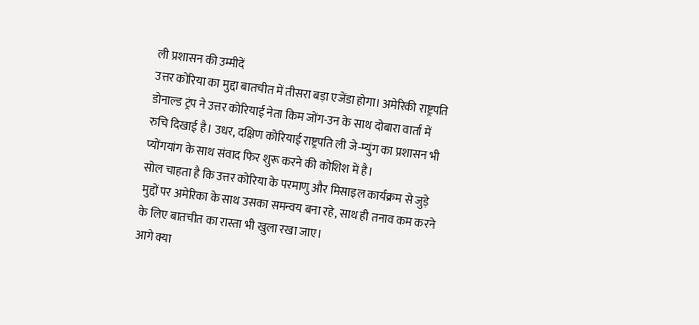ली प्रशासन की उम्मीदें
उत्तर कोरिया का मुद्दा बातचीत में तीसरा बड़ा एजेंडा होगा। अमेरिकी राष्ट्रपति डोनाल्ड ट्रंप ने उत्तर कोरियाई नेता किम जोंग-उन के साथ दोबारा वार्ता में रुचि दिखाई है। उधर, दक्षिण कोरियाई राष्ट्रपति ली जे-म्युंग का प्रशासन भी प्योंगयांग के साथ संवाद फिर शुरू करने की कोशिश में है।
सोल चाहता है कि उत्तर कोरिया के परमाणु और मिसाइल कार्यक्रम से जुड़े मुद्दों पर अमेरिका के साथ उसका समन्वय बना रहे, साथ ही तनाव कम करने के लिए बातचीत का रास्ता भी खुला रखा जाए।
आगे क्या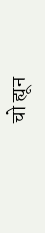चो ह्यून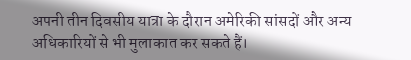अपनी तीन दिवसीय यात्रा के दौरान अमेरिकी सांसदों और अन्य अधिकारियों से भी मुलाकात कर सकते हैं।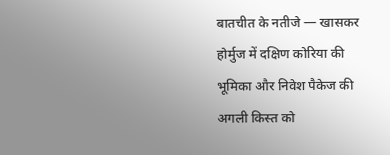बातचीत के नतीजे — खासकर होर्मुज में दक्षिण कोरिया की भूमिका और निवेश पैकेज की अगली किस्त को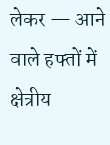लेकर — आने वाले हफ्तों में क्षेत्रीय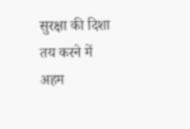सुरक्षा की दिशा तय करने में अहम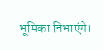भूमिका निभाएंगे।